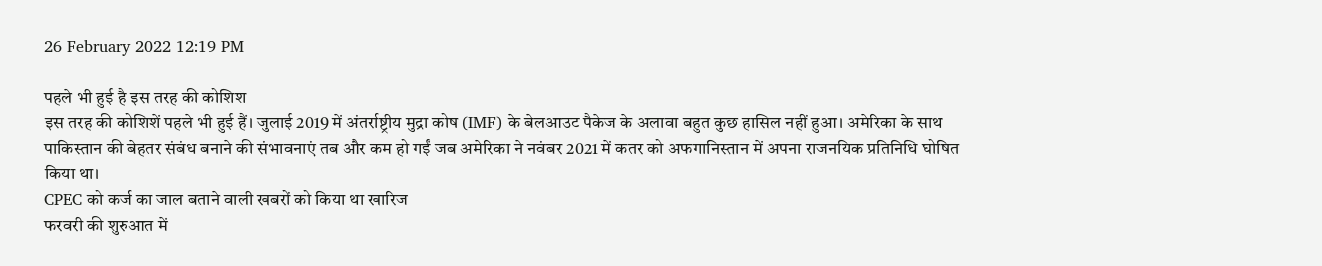26 February 2022 12:19 PM

पहले भी हुई है इस तरह की कोशिश
इस तरह की कोशिशें पहले भी हुई हैं। जुलाई 2019 में अंतर्राष्ट्रीय मुद्रा कोष (IMF) के बेलआउट पैकेज के अलावा बहुत कुछ हासिल नहीं हुआ। अमेरिका के साथ पाकिस्तान की बेहतर संबंध बनाने की संभावनाएं तब और कम हो गईं जब अमेरिका ने नवंबर 2021 में कतर को अफगानिस्तान में अपना राजनयिक प्रतिनिधि घोषित किया था।
CPEC को कर्ज का जाल बताने वाली खबरों को किया था खारिज
फरवरी की शुरुआत में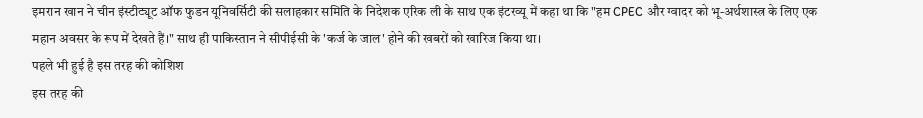इमरान खान ने चीन इंस्टीट्यूट ऑफ फुडन यूनिवर्सिटी की सलाहकार समिति के निदेशक एरिक ली के साथ एक इंटरव्यू में कहा था कि "हम CPEC और ग्वादर को भू-अर्थशास्त्र के लिए एक महान अवसर के रूप में देखते हैं।" साथ ही पाकिस्तान ने सीपीईसी के 'कर्ज के जाल' होने की खबरों को खारिज किया था।
पहले भी हुई है इस तरह की कोशिश
इस तरह की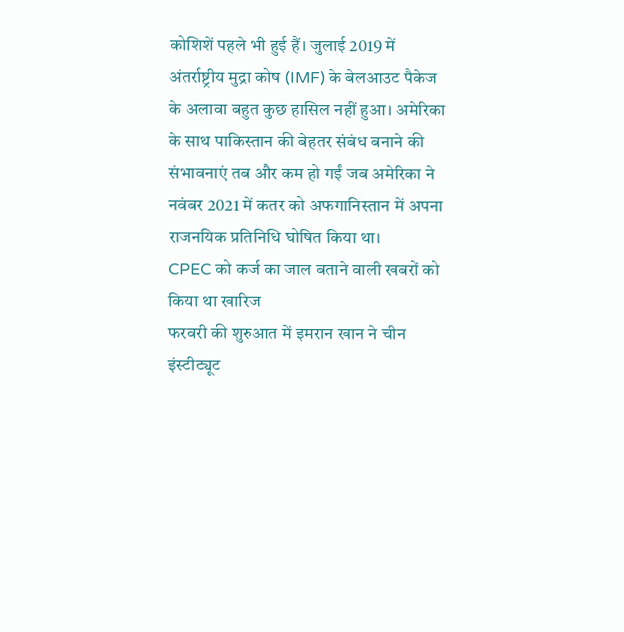कोशिशें पहले भी हुई हैं। जुलाई 2019 में अंतर्राष्ट्रीय मुद्रा कोष (IMF) के बेलआउट पैकेज के अलावा बहुत कुछ हासिल नहीं हुआ। अमेरिका के साथ पाकिस्तान की बेहतर संबंध बनाने की संभावनाएं तब और कम हो गईं जब अमेरिका ने नवंबर 2021 में कतर को अफगानिस्तान में अपना राजनयिक प्रतिनिधि घोषित किया था।
CPEC को कर्ज का जाल बताने वाली खबरों को किया था खारिज
फरवरी की शुरुआत में इमरान खान ने चीन इंस्टीट्यूट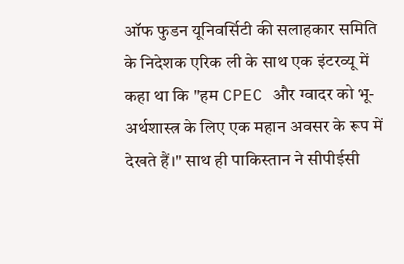ऑफ फुडन यूनिवर्सिटी की सलाहकार समिति के निदेशक एरिक ली के साथ एक इंटरव्यू में कहा था कि "हम CPEC और ग्वादर को भू-अर्थशास्त्र के लिए एक महान अवसर के रूप में देखते हैं।" साथ ही पाकिस्तान ने सीपीईसी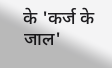के 'कर्ज के जाल'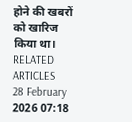होने की खबरों को खारिज किया था।
RELATED ARTICLES
28 February 2026 07:18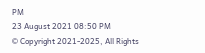PM
23 August 2021 08:50 PM
© Copyright 2021-2025, All Rights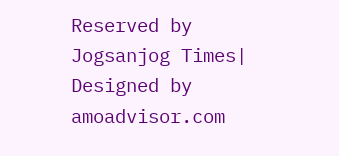Reserved by Jogsanjog Times| Designed by amoadvisor.com